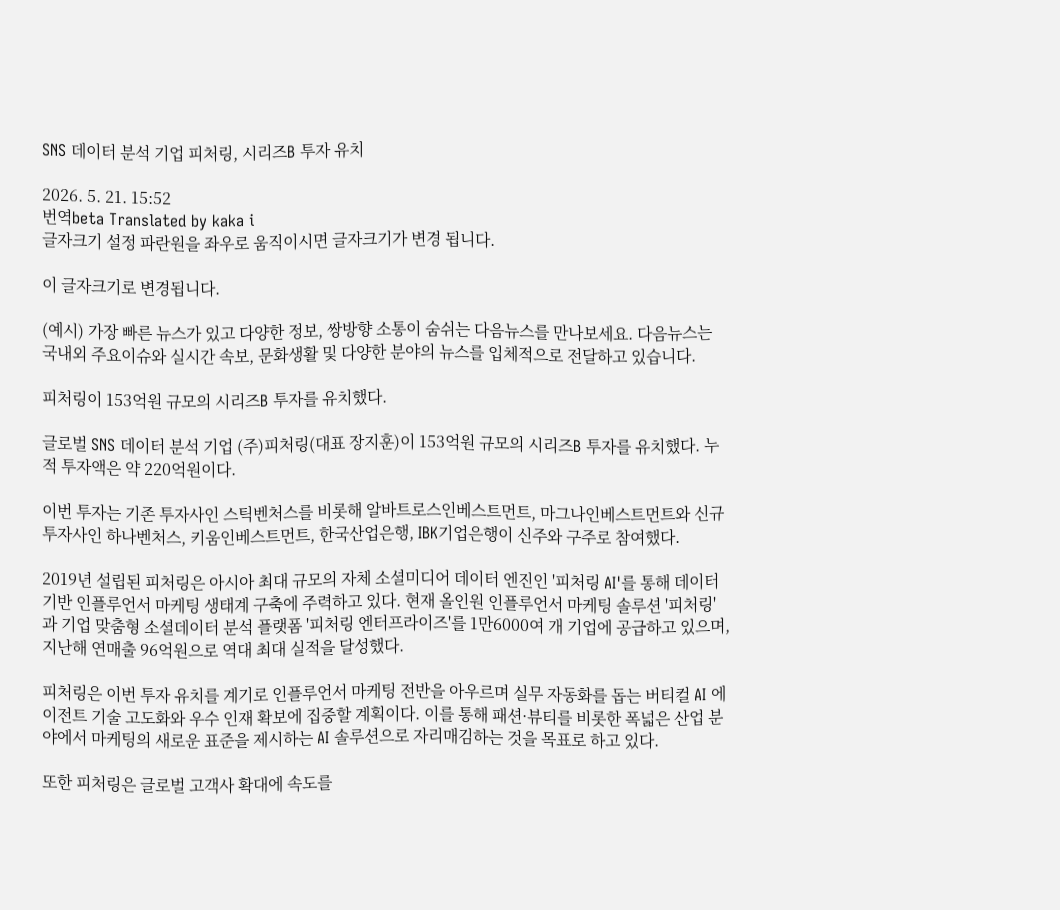SNS 데이터 분석 기업 피처링, 시리즈B 투자 유치

2026. 5. 21. 15:52
번역beta Translated by kaka i
글자크기 설정 파란원을 좌우로 움직이시면 글자크기가 변경 됩니다.

이 글자크기로 변경됩니다.

(예시) 가장 빠른 뉴스가 있고 다양한 정보, 쌍방향 소통이 숨쉬는 다음뉴스를 만나보세요. 다음뉴스는 국내외 주요이슈와 실시간 속보, 문화생활 및 다양한 분야의 뉴스를 입체적으로 전달하고 있습니다.

피처링이 153억원 규모의 시리즈B 투자를 유치했다.

글로벌 SNS 데이터 분석 기업 (주)피처링(대표 장지훈)이 153억원 규모의 시리즈B 투자를 유치했다. 누적 투자액은 약 220억원이다.

이번 투자는 기존 투자사인 스틱벤처스를 비롯해 알바트로스인베스트먼트, 마그나인베스트먼트와 신규 투자사인 하나벤처스, 키움인베스트먼트, 한국산업은행, IBK기업은행이 신주와 구주로 참여했다.

2019년 설립된 피처링은 아시아 최대 규모의 자체 소셜미디어 데이터 엔진인 '피처링 AI'를 통해 데이터 기반 인플루언서 마케팅 생태계 구축에 주력하고 있다. 현재 올인원 인플루언서 마케팅 솔루션 '피처링'과 기업 맞춤형 소셜데이터 분석 플랫폼 '피처링 엔터프라이즈'를 1만6000여 개 기업에 공급하고 있으며, 지난해 연매출 96억원으로 역대 최대 실적을 달성했다.

피처링은 이번 투자 유치를 계기로 인플루언서 마케팅 전반을 아우르며 실무 자동화를 돕는 버티컬 AI 에이전트 기술 고도화와 우수 인재 확보에 집중할 계획이다. 이를 통해 패션·뷰티를 비롯한 폭넓은 산업 분야에서 마케팅의 새로운 표준을 제시하는 AI 솔루션으로 자리매김하는 것을 목표로 하고 있다.

또한 피처링은 글로벌 고객사 확대에 속도를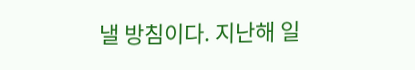낼 방침이다. 지난해 일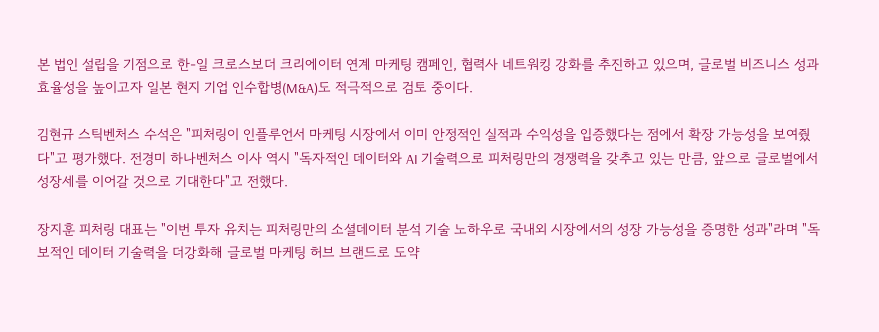본 법인 설립을 기점으로 한-일 크로스보더 크리에이터 연계 마케팅 캠페인, 협력사 네트워킹 강화를 추진하고 있으며, 글로벌 비즈니스 성과 효율성을 높이고자 일본 현지 기업 인수합병(M&A)도 적극적으로 검토 중이다.

김현규 스틱벤처스 수석은 "피처링이 인플루언서 마케팅 시장에서 이미 안정적인 실적과 수익성을 입증했다는 점에서 확장 가능성을 보여줬다"고 평가했다. 전경미 하나벤처스 이사 역시 "독자적인 데이터와 AI 기술력으로 피처링만의 경쟁력을 갖추고 있는 만큼, 앞으로 글로벌에서 성장세를 이어갈 것으로 기대한다"고 전했다.

장지훈 피처링 대표는 "이번 투자 유치는 피처링만의 소셜데이터 분석 기술 노하우로 국내외 시장에서의 성장 가능성을 증명한 성과"라며 "독보적인 데이터 기술력을 더강화해 글로벌 마케팅 허브 브랜드로 도약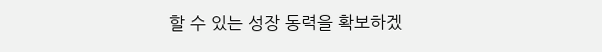할 수 있는 성장 동력을 확보하겠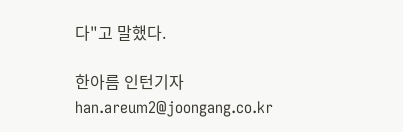다"고 말했다.

한아름 인턴기자 han.areum2@joongang.co.kr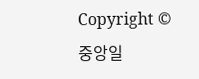Copyright © 중앙일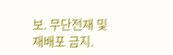보. 무단전재 및 재배포 금지.